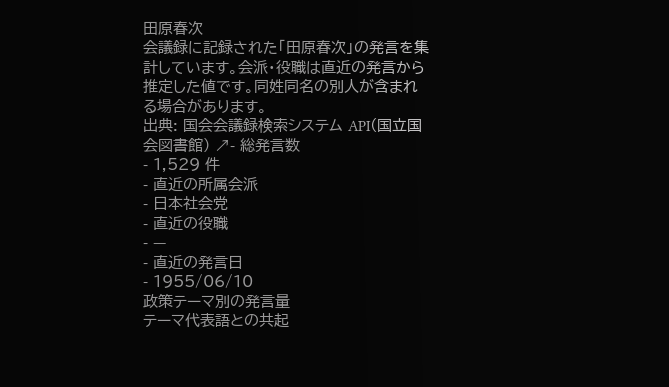田原春次
会議録に記録された「田原春次」の発言を集計しています。会派・役職は直近の発言から推定した値です。同姓同名の別人が含まれる場合があります。
出典: 国会会議録検索システム API(国立国会図書館) ↗- 総発言数
- 1,529 件
- 直近の所属会派
- 日本社会党
- 直近の役職
- —
- 直近の発言日
- 1955/06/10
政策テーマ別の発言量
テーマ代表語との共起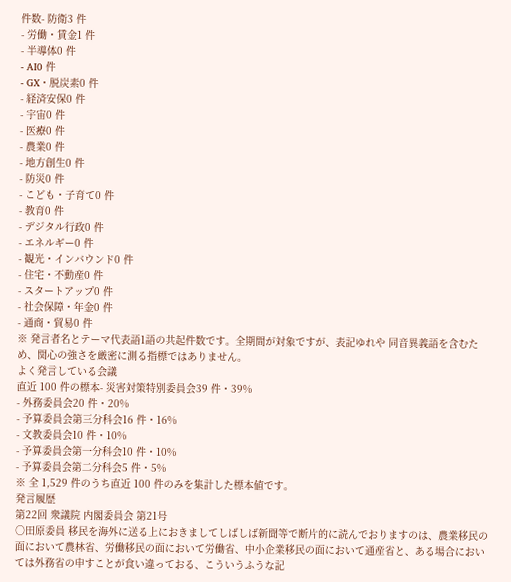件数- 防衛3 件
- 労働・賃金1 件
- 半導体0 件
- AI0 件
- GX・脱炭素0 件
- 経済安保0 件
- 宇宙0 件
- 医療0 件
- 農業0 件
- 地方創生0 件
- 防災0 件
- こども・子育て0 件
- 教育0 件
- デジタル行政0 件
- エネルギー0 件
- 観光・インバウンド0 件
- 住宅・不動産0 件
- スタートアップ0 件
- 社会保障・年金0 件
- 通商・貿易0 件
※ 発言者名とテーマ代表語1語の共起件数です。全期間が対象ですが、表記ゆれや 同音異義語を含むため、関心の強さを厳密に測る指標ではありません。
よく発言している会議
直近 100 件の標本- 災害対策特別委員会39 件・39%
- 外務委員会20 件・20%
- 予算委員会第三分科会16 件・16%
- 文教委員会10 件・10%
- 予算委員会第一分科会10 件・10%
- 予算委員会第二分科会5 件・5%
※ 全 1,529 件のうち直近 100 件のみを集計した標本値です。
発言履歴
第22回 衆議院 内閣委員会 第21号
○田原委員 移民を海外に送る上におきましてしばしば新聞等で断片的に読んでおりますのは、農業移民の面において農林省、労働移民の面において労働省、中小企業移民の面において通産省と、ある場合においては外務省の申すことが食い違っておる、こういうふうな記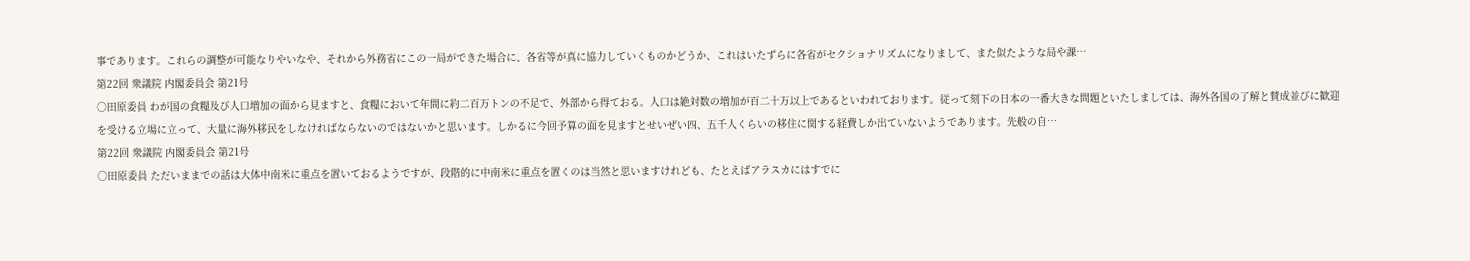事であります。これらの調整が可能なりやいなや、それから外務省にこの一局ができた場合に、各省等が真に協力していくものかどうか、これはいたずらに各省がセクショナリズムになりまして、また似たような局や課…
第22回 衆議院 内閣委員会 第21号
○田原委員 わが国の食糧及び人口増加の面から見ますと、食糧において年間に約二百万トンの不足で、外部から得ておる。人口は絶対数の増加が百二十万以上であるといわれております。従って刻下の日本の一番大きな問題といたしましては、海外各国の了解と賛成並びに歓迎を受ける立場に立って、大量に海外移民をしなければならないのではないかと思います。しかるに今回予算の面を見ますとせいぜい四、五千人くらいの移住に関する経費しか出ていないようであります。先般の自…
第22回 衆議院 内閣委員会 第21号
○田原委員 ただいままでの話は大体中南米に重点を置いておるようですが、段階的に中南米に重点を置くのは当然と思いますけれども、たとえばアラスカにはすでに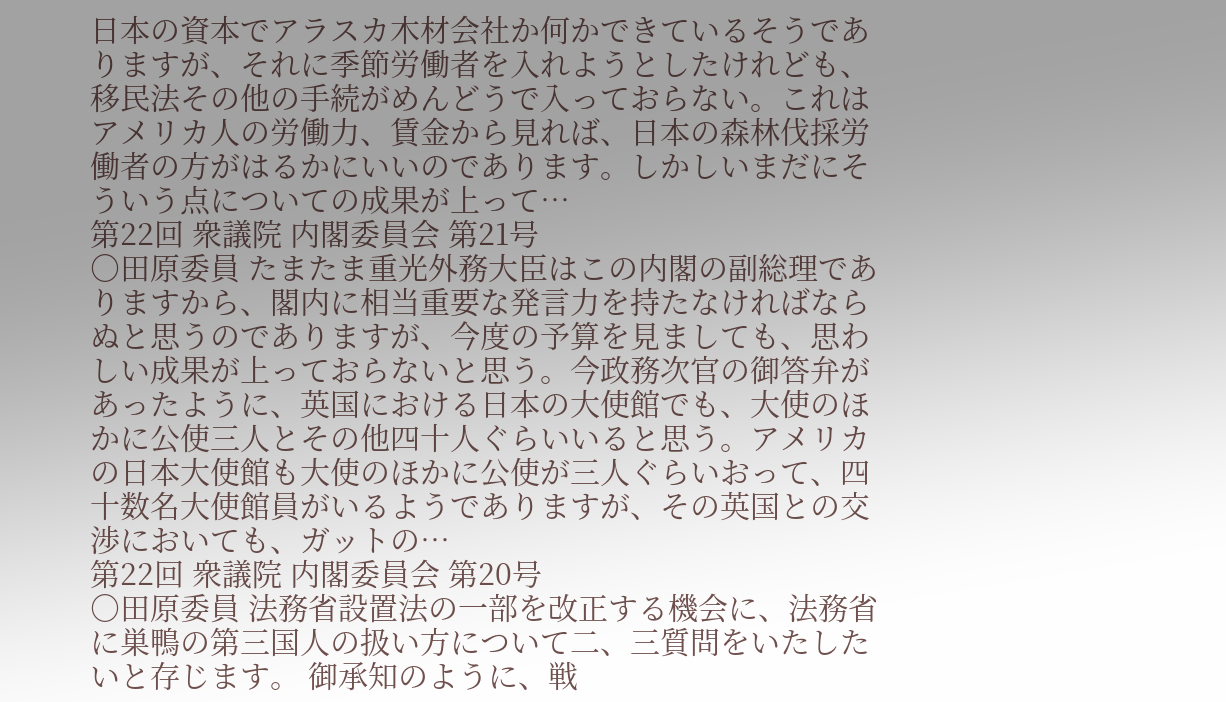日本の資本でアラスカ木材会社か何かできているそうでありますが、それに季節労働者を入れようとしたけれども、移民法その他の手続がめんどうで入っておらない。これはアメリカ人の労働力、賃金から見れば、日本の森林伐採労働者の方がはるかにいいのであります。しかしいまだにそういう点についての成果が上って…
第22回 衆議院 内閣委員会 第21号
○田原委員 たまたま重光外務大臣はこの内閣の副総理でありますから、閣内に相当重要な発言力を持たなければならぬと思うのでありますが、今度の予算を見ましても、思わしい成果が上っておらないと思う。今政務次官の御答弁があったように、英国における日本の大使館でも、大使のほかに公使三人とその他四十人ぐらいいると思う。アメリカの日本大使館も大使のほかに公使が三人ぐらいおって、四十数名大使館員がいるようでありますが、その英国との交渉においても、ガットの…
第22回 衆議院 内閣委員会 第20号
○田原委員 法務省設置法の一部を改正する機会に、法務省に巣鴨の第三国人の扱い方について二、三質問をいたしたいと存じます。 御承知のように、戦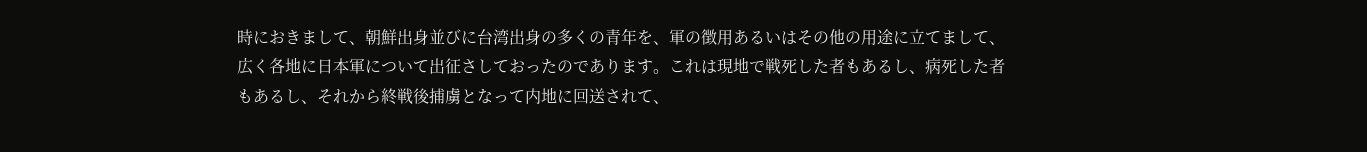時におきまして、朝鮮出身並びに台湾出身の多くの青年を、軍の徴用あるいはその他の用途に立てまして、広く各地に日本軍について出征さしておったのであります。これは現地で戦死した者もあるし、病死した者もあるし、それから終戦後捕虜となって内地に回送されて、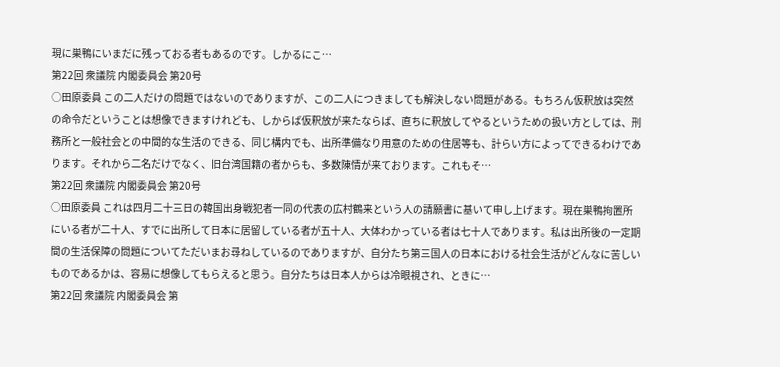現に巣鴨にいまだに残っておる者もあるのです。しかるにこ…
第22回 衆議院 内閣委員会 第20号
○田原委員 この二人だけの問題ではないのでありますが、この二人につきましても解決しない問題がある。もちろん仮釈放は突然の命令だということは想像できますけれども、しからば仮釈放が来たならば、直ちに釈放してやるというための扱い方としては、刑務所と一般社会との中間的な生活のできる、同じ構内でも、出所準備なり用意のための住居等も、計らい方によってできるわけであります。それから二名だけでなく、旧台湾国籍の者からも、多数陳情が来ております。これもそ…
第22回 衆議院 内閣委員会 第20号
○田原委員 これは四月二十三日の韓国出身戦犯者一同の代表の広村鶴来という人の請願書に基いて申し上げます。現在巣鴨拘置所にいる者が二十人、すでに出所して日本に居留している者が五十人、大体わかっている者は七十人であります。私は出所後の一定期間の生活保障の問題についてただいまお尋ねしているのでありますが、自分たち第三国人の日本における社会生活がどんなに苦しいものであるかは、容易に想像してもらえると思う。自分たちは日本人からは冷眼視され、ときに…
第22回 衆議院 内閣委員会 第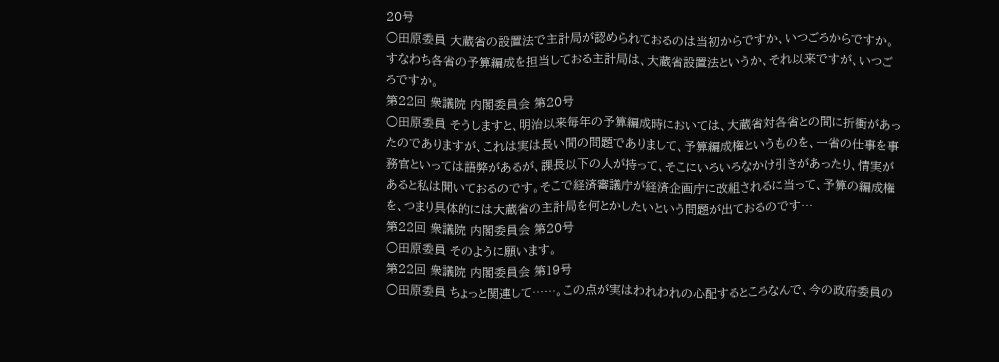20号
○田原委員 大蔵省の設置法で主計局が認められておるのは当初からですか、いつごろからですか。すなわち各省の予算編成を担当しておる主計局は、大蔵省設置法というか、それ以来ですが、いつごろですか。
第22回 衆議院 内閣委員会 第20号
○田原委員 そうしますと、明治以来毎年の予算編成時においては、大蔵省対各省との間に折衝があったのでありますが、これは実は長い間の問題でありまして、予算編成権というものを、一省の仕事を事務官といっては語弊があるが、課長以下の人が持って、そこにいろいろなかけ引きがあったり、情実があると私は聞いておるのです。そこで経済審議庁が経済企画庁に改組されるに当って、予算の編成権を、つまり具体的には大蔵省の主計局を何とかしたいという問題が出ておるのです…
第22回 衆議院 内閣委員会 第20号
○田原委員 そのように願います。
第22回 衆議院 内閣委員会 第19号
○田原委員 ちょっと関連して……。この点が実はわれわれの心配するところなんで、今の政府委員の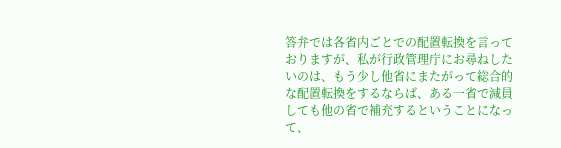答弁では各省内ごとでの配置転換を言っておりますが、私が行政管理庁にお尋ねしたいのは、もう少し他省にまたがって総合的な配置転換をするならば、ある一省で減員しても他の省で補充するということになって、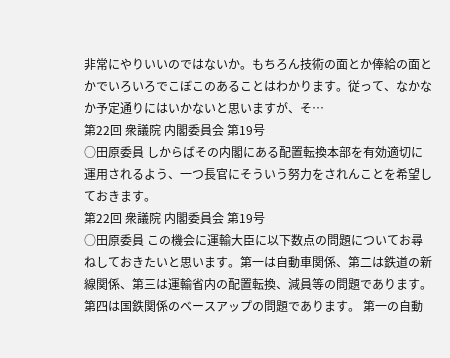非常にやりいいのではないか。もちろん技術の面とか俸給の面とかでいろいろでこぼこのあることはわかります。従って、なかなか予定通りにはいかないと思いますが、そ…
第22回 衆議院 内閣委員会 第19号
○田原委員 しからばその内閣にある配置転換本部を有効適切に運用されるよう、一つ長官にそういう努力をされんことを希望しておきます。
第22回 衆議院 内閣委員会 第19号
○田原委員 この機会に運輸大臣に以下数点の問題についてお尋ねしておきたいと思います。第一は自動車関係、第二は鉄道の新線関係、第三は運輸省内の配置転換、減員等の問題であります。第四は国鉄関係のベースアップの問題であります。 第一の自動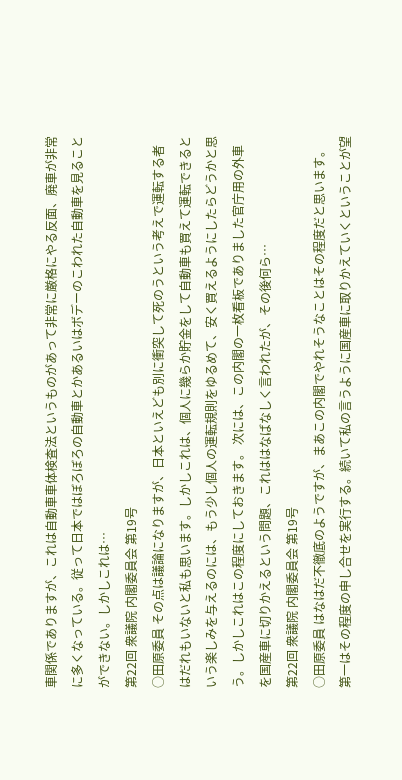車関係でありますが、これは自動車車体検査法というものがあって非常に厳格にやる反面、廃車が非常に多くなっている。従って日本ではぼろぼろの自動車とかあるいはボデーのこわれた自動車を見ることができない。しかしこれは…
第22回 衆議院 内閣委員会 第19号
○田原委員 その点は議論になりますが、日本といえども別に衝突して死のうという考えで運転する者はだれもいないと私も思います。しかしこれは、個人に幾らか貯金をして自動車も買えて運転できるという楽しみを与えるのには、もう少し個人の運転規則をゆるめて、安く買えるようにしたらどうかと思う。しかしこれはこの程度にしておきます。 次には、この内閣の一枚看板でありました官庁用の外車を国産車に切りかえるという問題、これははなばなしく言われたが、その後何ら…
第22回 衆議院 内閣委員会 第19号
○田原委員 はなはだ不徹底のようですが、まあこの内閣でやれそうなことはその程度だと思います。第一はその程度の申し合せを実行する。続いて私の言うように国産車に取りかえていくということが望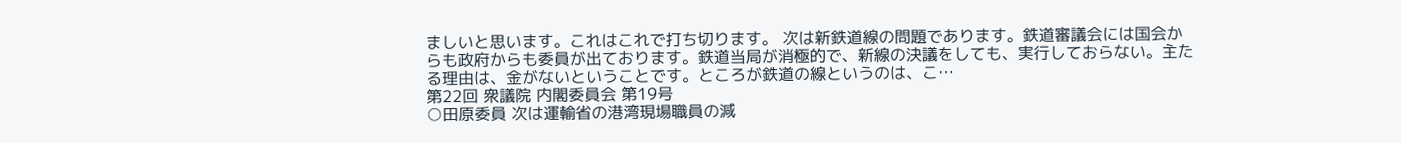ましいと思います。これはこれで打ち切ります。 次は新鉄道線の問題であります。鉄道審議会には国会からも政府からも委員が出ております。鉄道当局が消極的で、新線の決議をしても、実行しておらない。主たる理由は、金がないということです。ところが鉄道の線というのは、こ…
第22回 衆議院 内閣委員会 第19号
○田原委員 次は運輸省の港湾現場職員の減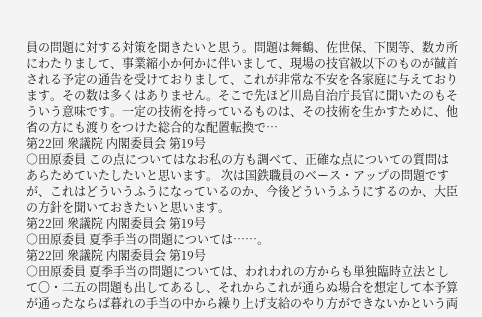員の問題に対する対策を聞きたいと思う。問題は舞鶴、佐世保、下関等、数カ所にわたりまして、事業縮小か何かに伴いまして、現場の技官級以下のものが馘首される予定の通告を受けておりまして、これが非常な不安を各家庭に与えております。その数は多くはありません。そこで先ほど川島自治庁長官に聞いたのもそういう意味です。一定の技術を持っているものは、その技術を生かすために、他省の方にも渡りをつけた総合的な配置転換で…
第22回 衆議院 内閣委員会 第19号
○田原委員 この点についてはなお私の方も調べて、正確な点についての質問はあらためていたしたいと思います。 次は国鉄職員のベース・アップの問題ですが、これはどういうふうになっているのか、今後どういうふうにするのか、大臣の方針を聞いておきたいと思います。
第22回 衆議院 内閣委員会 第19号
○田原委員 夏季手当の問題については……。
第22回 衆議院 内閣委員会 第19号
○田原委員 夏季手当の問題については、われわれの方からも単独臨時立法として〇・二五の問題も出してあるし、それからこれが通らぬ場合を想定して本予算が通ったならば暮れの手当の中から繰り上げ支給のやり方ができないかという両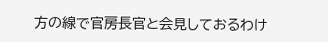方の線で官房長官と会見しておるわけ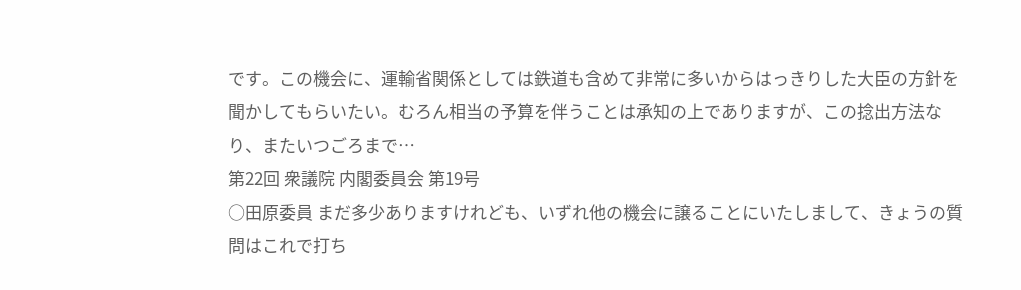です。この機会に、運輸省関係としては鉄道も含めて非常に多いからはっきりした大臣の方針を聞かしてもらいたい。むろん相当の予算を伴うことは承知の上でありますが、この捻出方法なり、またいつごろまで…
第22回 衆議院 内閣委員会 第19号
○田原委員 まだ多少ありますけれども、いずれ他の機会に譲ることにいたしまして、きょうの質問はこれで打ち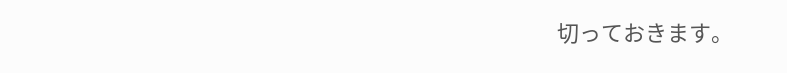切っておきます。